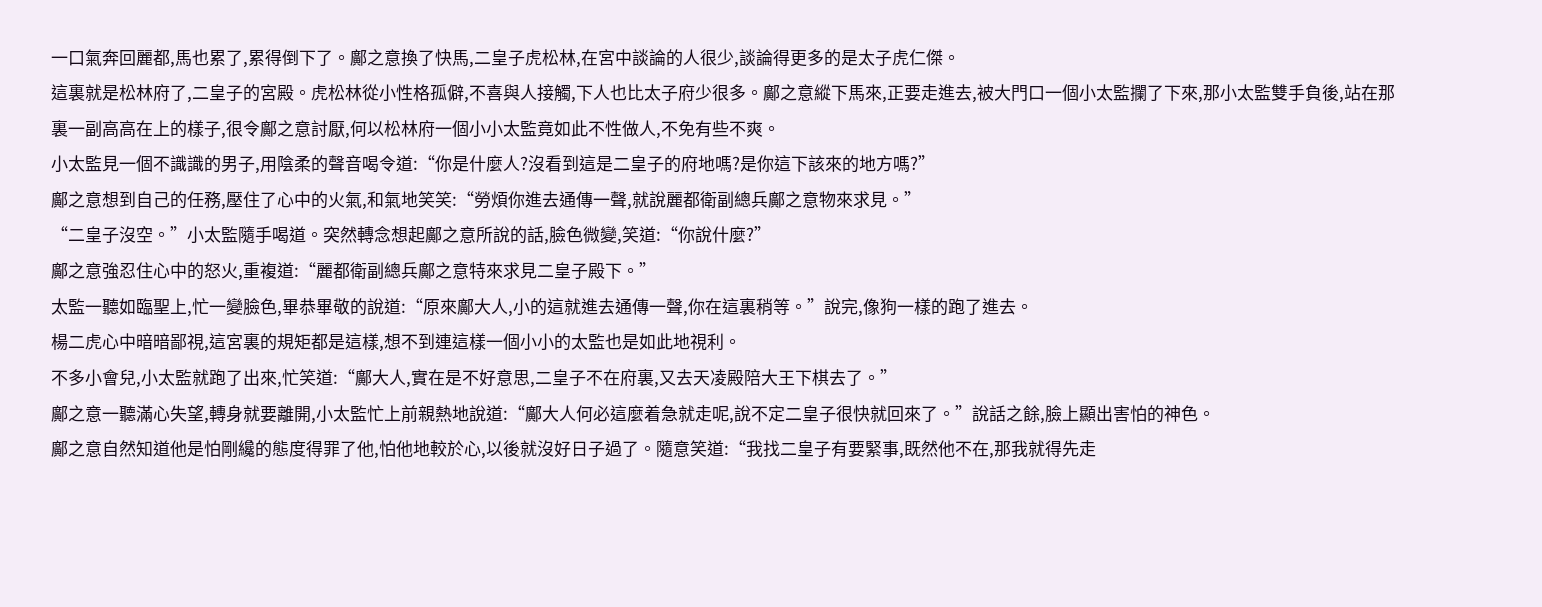一口氣奔回麗都,馬也累了,累得倒下了。鄺之意換了快馬,二皇子虎松林,在宮中談論的人很少,談論得更多的是太子虎仁傑。
這裏就是松林府了,二皇子的宮殿。虎松林從小性格孤僻,不喜與人接觸,下人也比太子府少很多。鄺之意縱下馬來,正要走進去,被大門口一個小太監攔了下來,那小太監雙手負後,站在那裏一副高高在上的樣子,很令鄺之意討厭,何以松林府一個小小太監竟如此不性做人,不免有些不爽。
小太監見一個不識識的男子,用陰柔的聲音喝令道:“你是什麼人?沒看到這是二皇子的府地嗎?是你這下該來的地方嗎?”
鄺之意想到自己的任務,壓住了心中的火氣,和氣地笑笑:“勞煩你進去通傳一聲,就說麗都衛副總兵鄺之意物來求見。”
“二皇子沒空。”小太監隨手喝道。突然轉念想起鄺之意所說的話,臉色微變,笑道:“你說什麼?”
鄺之意強忍住心中的怒火,重複道:“麗都衛副總兵鄺之意特來求見二皇子殿下。”
太監一聽如臨聖上,忙一變臉色,畢恭畢敬的說道:“原來鄺大人,小的這就進去通傳一聲,你在這裏稍等。”說完,像狗一樣的跑了進去。
楊二虎心中暗暗鄙視,這宮裏的規矩都是這樣,想不到連這樣一個小小的太監也是如此地視利。
不多小會兒,小太監就跑了出來,忙笑道:“鄺大人,實在是不好意思,二皇子不在府裏,又去天凌殿陪大王下棋去了。”
鄺之意一聽滿心失望,轉身就要離開,小太監忙上前親熱地說道:“鄺大人何必這麼着急就走呢,說不定二皇子很快就回來了。”說話之餘,臉上顯出害怕的神色。
鄺之意自然知道他是怕剛纔的態度得罪了他,怕他地較於心,以後就沒好日子過了。隨意笑道:“我找二皇子有要緊事,既然他不在,那我就得先走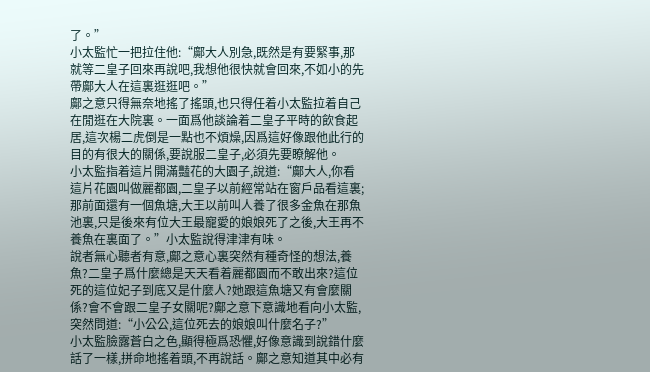了。”
小太監忙一把拉住他:“鄺大人別急,既然是有要緊事,那就等二皇子回來再說吧,我想他很快就會回來,不如小的先帶鄺大人在這裏逛逛吧。”
鄺之意只得無奈地搖了搖頭,也只得任着小太監拉着自己在閒逛在大院裏。一面爲他談論着二皇子平時的飲食起居,這次楊二虎倒是一點也不煩燥,因爲這好像跟他此行的目的有很大的關係,要說服二皇子,必須先要瞭解他。
小太監指着這片開滿豔花的大園子,說道:“鄺大人,你看這片花園叫做麗都園,二皇子以前經常站在窗戶品看這裏;那前面還有一個魚塘,大王以前叫人養了很多金魚在那魚池裏,只是後來有位大王最寵愛的娘娘死了之後,大王再不養魚在裏面了。”小太監說得津津有味。
說者無心聽者有意,鄺之意心裏突然有種奇怪的想法,養魚?二皇子爲什麼總是天天看着麗都園而不敢出來?這位死的這位妃子到底又是什麼人?她跟這魚塘又有會麼關係?會不會跟二皇子女關呢?鄺之意下意識地看向小太監,突然問道:“小公公,這位死去的娘娘叫什麼名子?”
小太監臉露蒼白之色,顯得極爲恐懼,好像意識到說錯什麼話了一樣,拼命地搖着頭,不再說話。鄺之意知道其中必有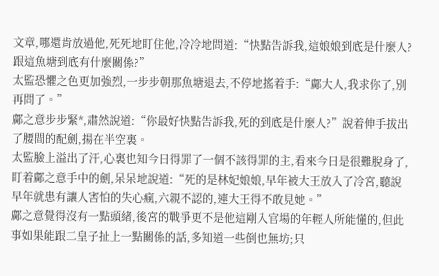文章,哪還肯放過他,死死地盯住他,冷冷地問道:“快點告訴我,這娘娘到底是什麼人?跟這魚塘到底有什麼關係?”
太監恐懼之色更加強烈,一步步朝那魚塘退去,不停地搖着手:“鄺大人,我求你了,別再問了。”
鄺之意步步緊*,肅然說道:“你最好快點告訴我,死的到底是什麼人?”說着伸手拔出了腰間的配劍,揚在半空裏。
太監臉上溢出了汗,心裏也知今日得罪了一個不該得罪的主,看來今日是很難脫身了,盯着鄺之意手中的劍,呆呆地說道:“死的是林妃娘娘,早年被大王放入了冷宮,聽說早年就患有讓人害怕的失心瘋,六親不認的,連大王得不敢見她。”
鄺之意覺得沒有一點頭緒,後宮的戰爭更不是他這剛入官場的年輕人所能懂的,但此事如果能跟二皇子扯上一點關係的話,多知道一些倒也無坊;只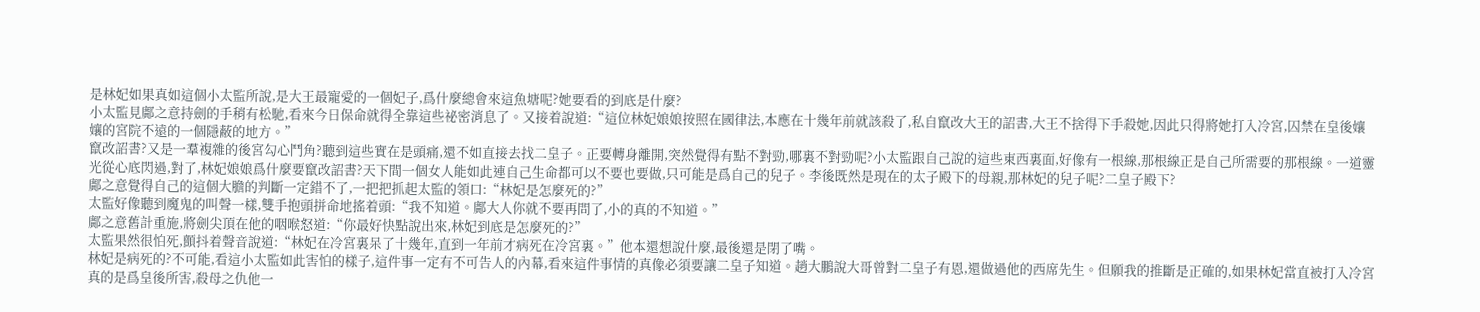是林妃如果真如這個小太監所說,是大王最寵愛的一個妃子,爲什麼總會來這魚塘呢?她要看的到底是什麼?
小太監見鄺之意持劍的手稍有松馳,看來今日保命就得全靠這些祕密消息了。又接着說道:“這位林妃娘娘按照在國律法,本應在十幾年前就該殺了,私自竄改大王的詔書,大王不捨得下手殺她,因此只得將她打入冷宮,囚禁在皇後孃孃的宮院不遠的一個隱蔽的地方。”
竄改詔書?又是一羣複雜的後宮勾心鬥角?聽到這些實在是頭痛,還不如直接去找二皇子。正要轉身離開,突然覺得有點不對勁,哪裏不對勁呢?小太監跟自己說的這些東西裏面,好像有一根線,那根線正是自己所需要的那根線。一道靈光從心底閃過,對了,林妃娘娘爲什麼要竄改詔書?天下間一個女人能如此連自己生命都可以不要也要做,只可能是爲自己的兒子。李後既然是現在的太子殿下的母親,那林妃的兒子呢?二皇子殿下?
鄺之意覺得自己的這個大膽的判斷一定錯不了,一把把抓起太監的領口:“林妃是怎麼死的?”
太監好像聽到魔鬼的叫聲一樣,雙手抱頭拼命地搖着頭:“我不知道。鄺大人你就不要再問了,小的真的不知道。”
鄺之意舊計重施,將劍尖頂在他的咽喉怒道:“你最好快點說出來,林妃到底是怎麼死的?”
太監果然很怕死,顫抖着聲音說道:“林妃在冷宮裏呆了十幾年,直到一年前才病死在冷宮裏。”他本還想說什麼,最後還是閉了嘴。
林妃是病死的?不可能,看這小太監如此害怕的樣子,這件事一定有不可告人的內幕,看來這件事情的真像必須要讓二皇子知道。趙大鵬說大哥曾對二皇子有恩,還做過他的西席先生。但願我的推斷是正確的,如果林妃當直被打入冷宮真的是爲皇後所害,殺母之仇他一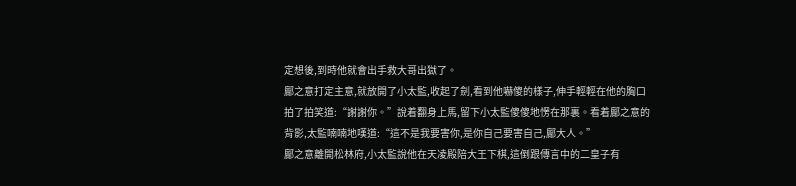定想後,到時他就會出手救大哥出獄了。
鄺之意打定主意,就放開了小太監,收起了劍,看到他嚇傻的樣子,伸手輕輕在他的胸口拍了拍笑道:“謝謝你。”說着翻身上馬,留下小太監傻傻地愣在那裏。看着鄺之意的背影,太監喃喃地嘆道:“這不是我要害你,是你自己要害自己,鄺大人。”
鄺之意離開松林府,小太監說他在天凌殿陪大王下棋,這倒跟傳言中的二皇子有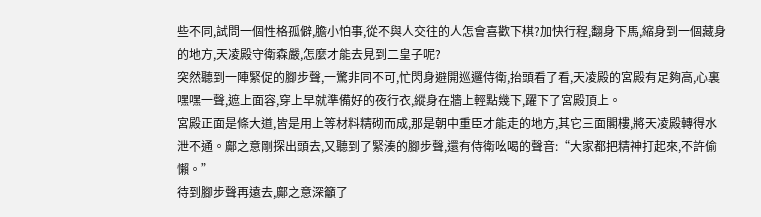些不同,試問一個性格孤僻,膽小怕事,從不與人交往的人怎會喜歡下棋?加快行程,翻身下馬,縮身到一個藏身的地方,天凌殿守衛森嚴,怎麼才能去見到二皇子呢?
突然聽到一陣緊促的腳步聲,一驚非同不可,忙閃身避開巡邏侍衛,抬頭看了看,天凌殿的宮殿有足夠高,心裏嘿嘿一聲,遮上面容,穿上早就準備好的夜行衣,縱身在牆上輕點幾下,躍下了宮殿頂上。
宮殿正面是條大道,皆是用上等材料精砌而成,那是朝中重臣才能走的地方,其它三面閣樓,將天凌殿轉得水泄不通。鄺之意剛探出頭去,又聽到了緊湊的腳步聲,還有侍衛吆喝的聲音:“大家都把精神打起來,不許偷懶。”
待到腳步聲再遠去,鄺之意深籲了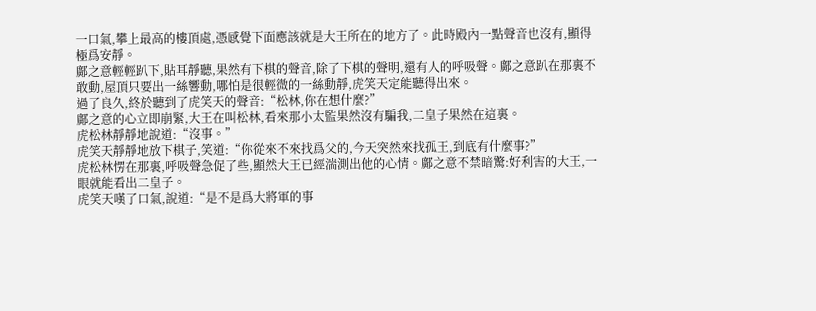一口氣,攀上最高的樓頂處,憑感覺下面應該就是大王所在的地方了。此時殿內一點聲音也沒有,顯得極爲安靜。
鄺之意輕輕趴下,貼耳靜聽,果然有下棋的聲音,除了下棋的聲明,還有人的呼吸聲。鄺之意趴在那裏不敢動,屋頂只要出一絲響動,哪怕是很輕微的一絲動靜,虎笑天定能聽得出來。
過了良久,終於聽到了虎笑天的聲音:“松林,你在想什麼?”
鄺之意的心立即崩緊,大王在叫松林,看來那小太監果然沒有騙我,二皇子果然在這裏。
虎松林靜靜地說道:“沒事。”
虎笑天靜靜地放下棋子,笑道:“你從來不來找爲父的,今天突然來找孤王,到底有什麼事?”
虎松林愣在那裏,呼吸聲急促了些,顯然大王已經湍測出他的心情。鄺之意不禁暗驚:好利害的大王,一眼就能看出二皇子。
虎笑天嘆了口氣,說道:“是不是爲大將軍的事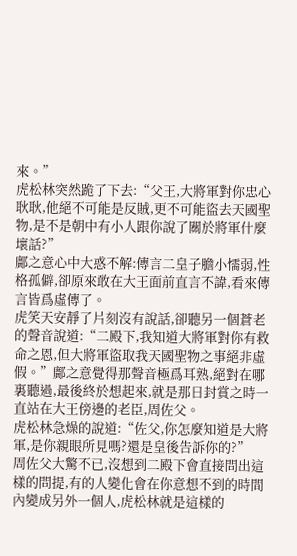來。”
虎松林突然跪了下去:“父王,大將軍對你忠心耿耿,他絕不可能是反賊,更不可能盜去天國聖物,是不是朝中有小人跟你說了關於將軍什麼壞話?”
鄺之意心中大惑不解:傳言二皇子膽小懦弱,性格孤僻,卻原來敢在大王面前直言不諱,看來傳言皆爲虛傳了。
虎笑天安靜了片刻沒有說話,卻聽另一個蒼老的聲音說道:“二殿下,我知道大將軍對你有救命之恩,但大將軍盜取我天國聖物之事絕非虛假。”鄺之意覺得那聲音極爲耳熟,絕對在哪裏聽過,最後終於想起來,就是那日封賞之時一直站在大王傍邊的老臣,周佐父。
虎松林急燥的說道:“佐父,你怎麼知道是大將軍,是你親眼所見嗎?還是皇後告訴你的?”
周佐父大驚不已,沒想到二殿下會直接問出這樣的問提,有的人變化會在你意想不到的時間內變成另外一個人,虎松林就是這樣的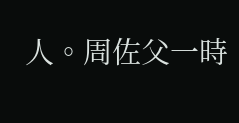人。周佐父一時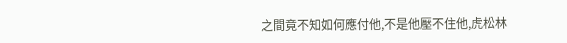之間竟不知如何應付他,不是他壓不住他,虎松林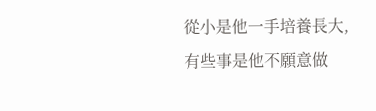從小是他一手培養長大,有些事是他不願意做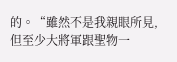的。“雖然不是我親眼所見,但至少大將軍跟聖物一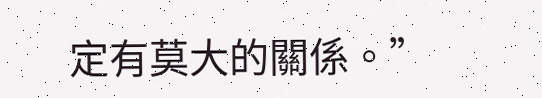定有莫大的關係。”